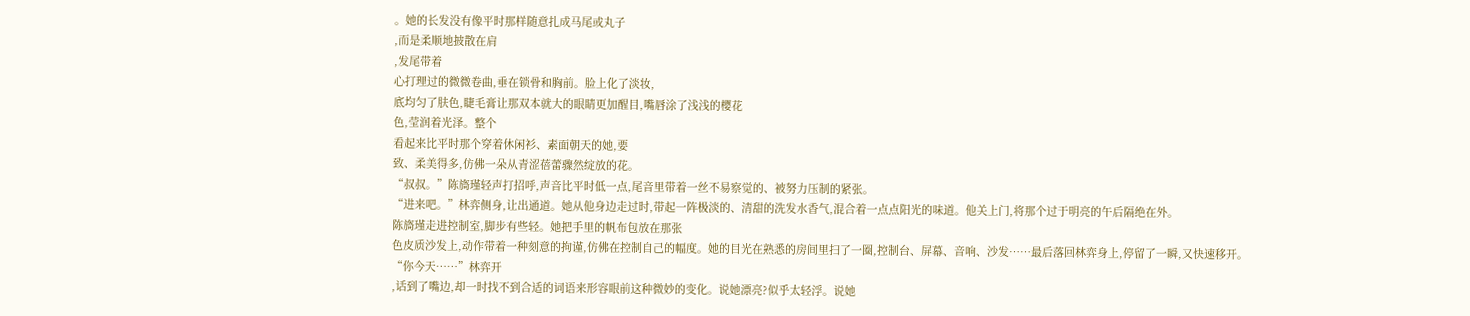。她的长发没有像平时那样随意扎成马尾或丸子
,而是柔顺地披散在肩
,发尾带着
心打理过的微微卷曲,垂在锁骨和胸前。脸上化了淡妆,
底均匀了肤色,睫毛膏让那双本就大的眼睛更加醒目,嘴唇涂了浅浅的樱花
色,莹润着光泽。整个
看起来比平时那个穿着休闲衫、素面朝天的她,要
致、柔美得多,仿佛一朵从青涩蓓蕾骤然绽放的花。
“叔叔。”陈旖瑾轻声打招呼,声音比平时低一点,尾音里带着一丝不易察觉的、被努力压制的紧张。
“进来吧。”林弈侧身,让出通道。她从他身边走过时,带起一阵极淡的、清甜的洗发水香气,混合着一点点阳光的味道。他关上门,将那个过于明亮的午后隔绝在外。
陈旖瑾走进控制室,脚步有些轻。她把手里的帆布包放在那张
色皮质沙发上,动作带着一种刻意的拘谨,仿佛在控制自己的幅度。她的目光在熟悉的房间里扫了一圈,控制台、屏幕、音响、沙发……最后落回林弈身上,停留了一瞬,又快速移开。
“你今天……”林弈开
,话到了嘴边,却一时找不到合适的词语来形容眼前这种微妙的变化。说她漂亮?似乎太轻浮。说她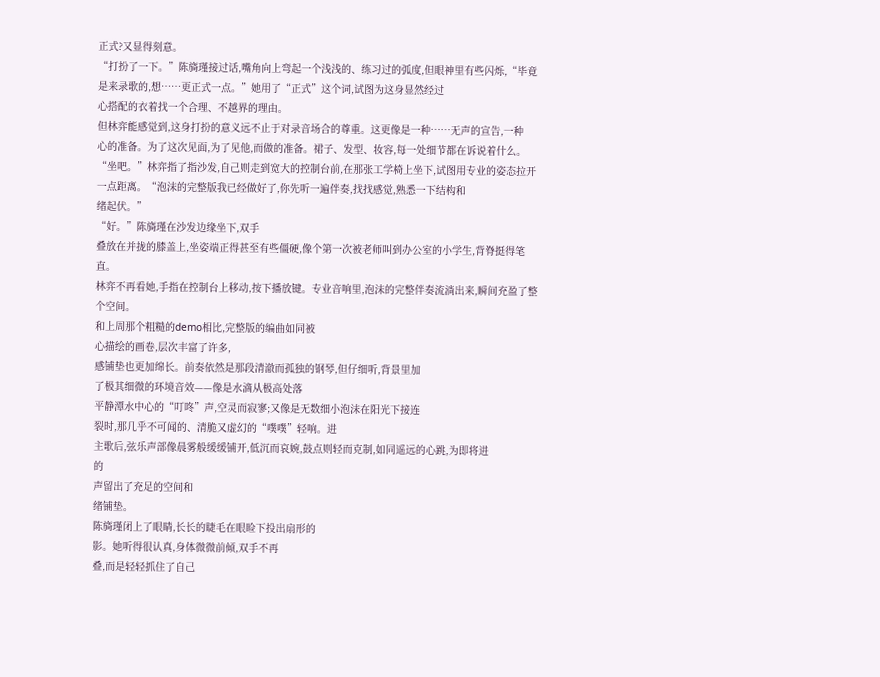正式?又显得刻意。
“打扮了一下。”陈旖瑾接过话,嘴角向上弯起一个浅浅的、练习过的弧度,但眼神里有些闪烁,“毕竟是来录歌的,想……更正式一点。”她用了“正式”这个词,试图为这身显然经过
心搭配的衣着找一个合理、不越界的理由。
但林弈能感觉到,这身打扮的意义远不止于对录音场合的尊重。这更像是一种……无声的宣告,一种
心的准备。为了这次见面,为了见他,而做的准备。裙子、发型、妆容,每一处细节都在诉说着什么。
“坐吧。”林弈指了指沙发,自己则走到宽大的控制台前,在那张工学椅上坐下,试图用专业的姿态拉开一点距离。“泡沫的完整版我已经做好了,你先听一遍伴奏,找找感觉,熟悉一下结构和
绪起伏。”
“好。”陈旖瑾在沙发边缘坐下,双手
叠放在并拢的膝盖上,坐姿端正得甚至有些僵硬,像个第一次被老师叫到办公室的小学生,背脊挺得笔直。
林弈不再看她,手指在控制台上移动,按下播放键。专业音响里,泡沫的完整伴奏流淌出来,瞬间充盈了整个空间。
和上周那个粗糙的demo相比,完整版的编曲如同被
心描绘的画卷,层次丰富了许多,
感铺垫也更加绵长。前奏依然是那段清澈而孤独的钢琴,但仔细听,背景里加
了极其细微的环境音效——像是水滴从极高处落
平静潭水中心的“叮咚”声,空灵而寂寥;又像是无数细小泡沫在阳光下接连
裂时,那几乎不可闻的、清脆又虚幻的“噗噗”轻响。进
主歌后,弦乐声部像晨雾般缓缓铺开,低沉而哀婉,鼓点则轻而克制,如同遥远的心跳,为即将进
的
声留出了充足的空间和
绪铺垫。
陈旖瑾闭上了眼睛,长长的睫毛在眼睑下投出扇形的
影。她听得很认真,身体微微前倾,双手不再
叠,而是轻轻抓住了自己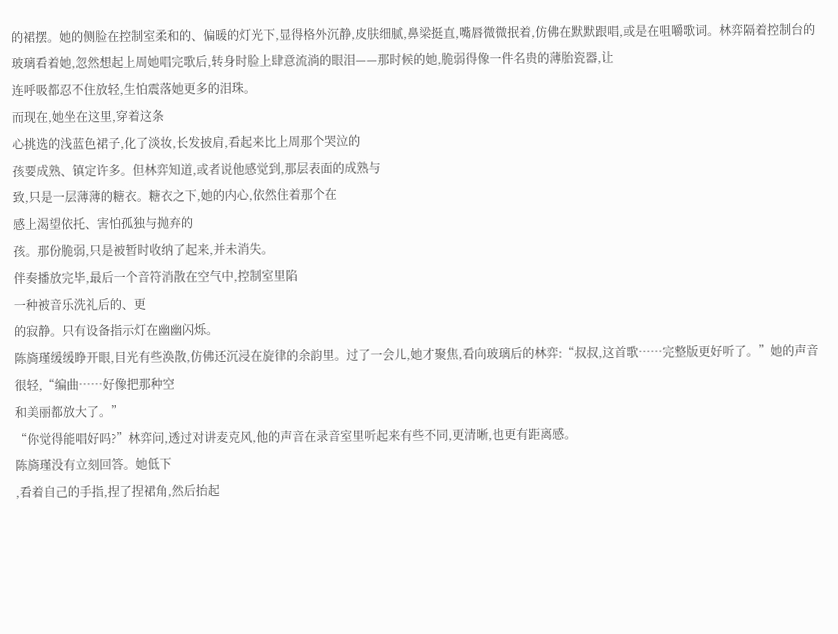的裙摆。她的侧脸在控制室柔和的、偏暖的灯光下,显得格外沉静,皮肤细腻,鼻梁挺直,嘴唇微微抿着,仿佛在默默跟唱,或是在咀嚼歌词。林弈隔着控制台的玻璃看着她,忽然想起上周她唱完歌后,转身时脸上肆意流淌的眼泪——那时候的她,脆弱得像一件名贵的薄胎瓷器,让
连呼吸都忍不住放轻,生怕震落她更多的泪珠。
而现在,她坐在这里,穿着这条
心挑选的浅蓝色裙子,化了淡妆,长发披肩,看起来比上周那个哭泣的
孩要成熟、镇定许多。但林弈知道,或者说他感觉到,那层表面的成熟与
致,只是一层薄薄的糖衣。糖衣之下,她的内心,依然住着那个在
感上渴望依托、害怕孤独与抛弃的
孩。那份脆弱,只是被暂时收纳了起来,并未消失。
伴奏播放完毕,最后一个音符消散在空气中,控制室里陷
一种被音乐洗礼后的、更
的寂静。只有设备指示灯在幽幽闪烁。
陈旖瑾缓缓睁开眼,目光有些涣散,仿佛还沉浸在旋律的余韵里。过了一会儿,她才聚焦,看向玻璃后的林弈:“叔叔,这首歌……完整版更好听了。”她的声音很轻,“编曲……好像把那种空
和美丽都放大了。”
“你觉得能唱好吗?”林弈问,透过对讲麦克风,他的声音在录音室里听起来有些不同,更清晰,也更有距离感。
陈旖瑾没有立刻回答。她低下
,看着自己的手指,捏了捏裙角,然后抬起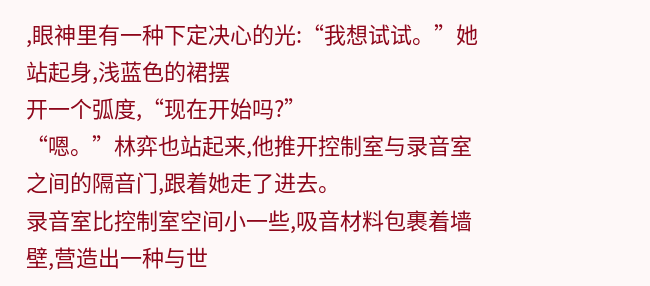,眼神里有一种下定决心的光:“我想试试。”她站起身,浅蓝色的裙摆
开一个弧度,“现在开始吗?”
“嗯。”林弈也站起来,他推开控制室与录音室之间的隔音门,跟着她走了进去。
录音室比控制室空间小一些,吸音材料包裹着墙壁,营造出一种与世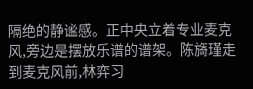隔绝的静谧感。正中央立着专业麦克风,旁边是摆放乐谱的谱架。陈旖瑾走到麦克风前,林弈习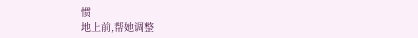惯
地上前,帮她调整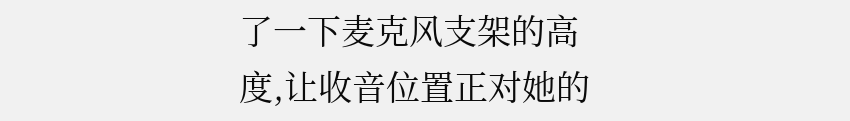了一下麦克风支架的高度,让收音位置正对她的